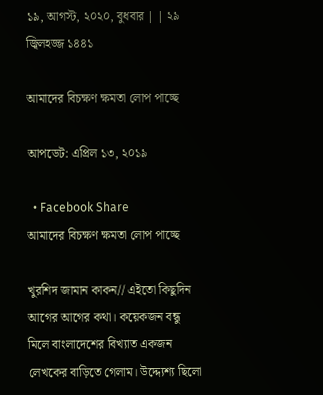১৯, আগস্ট, ২০২০, বুধবার | | ২৯ জ্বিলহজ্জ ১৪৪১

আমাদের বিচক্ষণ ক্ষমতা লোপ পাচ্ছে

আপডেট: এপ্রিল ১৩, ২০১৯

  • Facebook Share
আমাদের বিচক্ষণ ক্ষমতা লোপ পাচ্ছে

খুরশিদ জামান কাকন// এইতো কিছুদিন আগের আগের কথা। কয়েকজন বন্ধু মিলে বাংলাদেশের বিখ্যাত একজন লেখকের বাড়িতে গেলাম। উদ্দ্যেশ্য ছিলো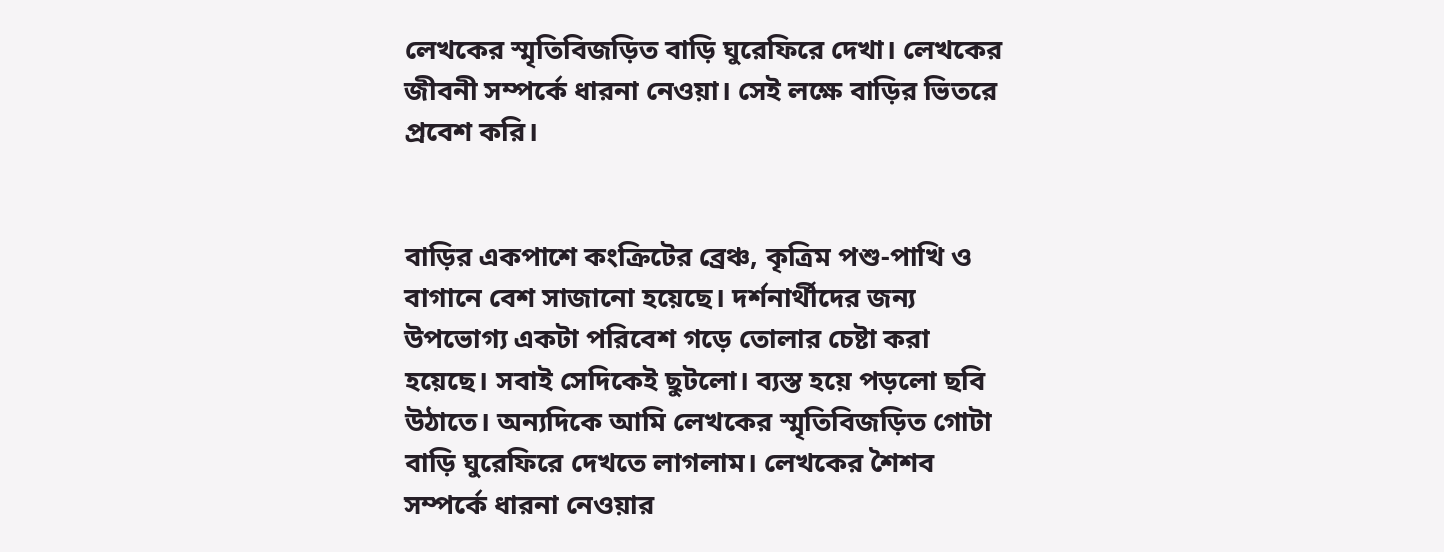লেখকের স্মৃতিবিজড়িত বাড়ি ঘুরেফিরে দেখা। লেখকের জীবনী সম্পর্কে ধারনা নেওয়া। সেই লক্ষে বাড়ির ভিতরে প্রবেশ করি।


বাড়ির একপাশে কংক্রিটের ব্রেঞ্চ, কৃত্রিম পশু-পাখি ও বাগানে বেশ সাজানো হয়েছে। দর্শনার্থীদের জন্য উপভোগ্য একটা পরিবেশ গড়ে তোলার চেষ্টা করা হয়েছে। সবাই সেদিকেই ছুটলো। ব্যস্ত হয়ে পড়লো ছবি উঠাতে। অন্যদিকে আমি লেখকের স্মৃতিবিজড়িত গোটা বাড়ি ঘুরেফিরে দেখতে লাগলাম। লেখকের শৈশব সম্পর্কে ধারনা নেওয়ার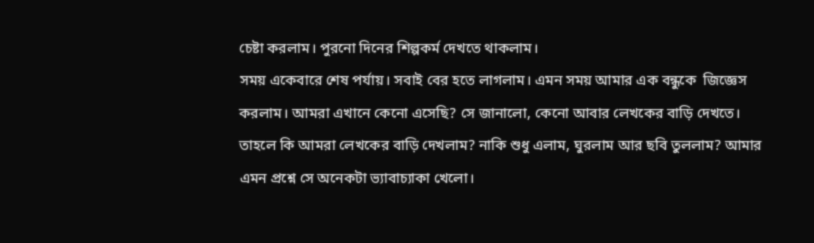চেষ্টা করলাম। পুরনো দিনের শিল্পকর্ম দেখতে থাকলাম।
সময় একেবারে শেষ পর্যায়। সবাই বের হতে লাগলাম। এমন সময় আমার এক বন্ধুকে  জিজ্ঞেস করলাম। আমরা এখানে কেনো এসেছি? সে জানালো, কেনো আবার লেখকের বাড়ি দেখতে। তাহলে কি আমরা লেখকের বাড়ি দেখলাম? নাকি শুধু এলাম, ঘুরলাম আর ছবি তুললাম? আমার এমন প্রশ্নে সে অনেকটা ভ্যাবাচ্যাকা খেলো।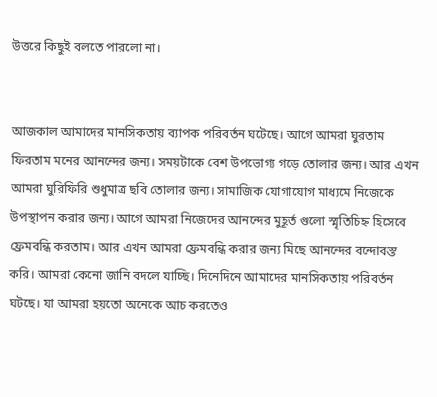উত্তরে কিছুই বলতে পারলো না।


আজকাল আমাদের মানসিকতায় ব্যাপক পরিবর্তন ঘটেছে। আগে আমরা ঘুরতাম ফিরতাম মনের আনন্দের জন্য। সময়টাকে বেশ উপভোগ্য গড়ে তোলার জন্য। আর এখন আমরা ঘুরিফিরি শুধুমাত্র ছবি তোলার জন্য। সামাজিক যোগাযোগ মাধ্যমে নিজেকে উপস্থাপন করার জন্য। আগে আমরা নিজেদের আনন্দের মুহূর্ত গুলো স্মৃতিচিহ্ন হিসেবে ফ্রেমবন্ধি করতাম। আর এখন আমরা ফ্রেমবন্ধি করার জন্য মিছে আনন্দের বন্দোবস্ত করি। আমরা কেনো জানি বদলে যাচ্ছি। দিনেদিনে আমাদের মানসিকতায় পরিবর্তন ঘটছে। যা আমরা হয়তো অনেকে আচ করতেও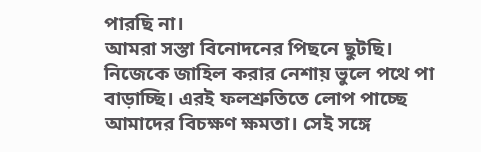পারছি না।
আমরা সস্তা বিনোদনের পিছনে ছুটছি। নিজেকে জাহিল করার নেশায় ভুলে পথে পা বাড়াচ্ছি। এরই ফলশ্রুতিতে লোপ পাচ্ছে আমাদের বিচক্ষণ ক্ষমতা। সেই সঙ্গে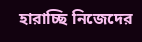হারাচ্ছি নিজেদের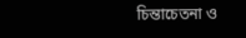চিন্তাচেতনা ও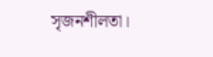সৃজনশীলতা।